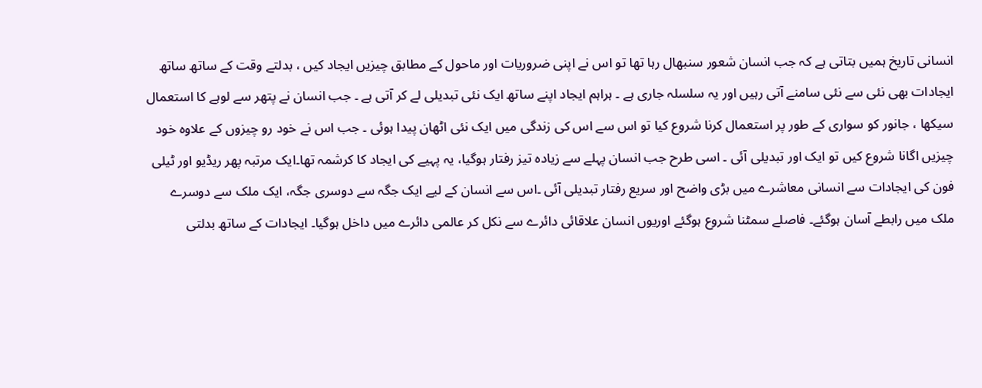انسانی تاریخ ہمیں بتاتی ہے کہ جب انسان شعور سنبھال رہا تھا تو اس نے اپنی ضروریات اور ماحول کے مطابق چیزیں ایجاد کیں ، بدلتے وقت کے ساتھ ساتھ ایجادات بھی نئی سے نئی سامنے آتی رہیں اور یہ سلسلہ جاری ہے ۔ ہراہم ایجاد اپنے ساتھ ایک نئی تبدیلی لے کر آتی ہے ۔ جب انسان نے پتھر سے لوہے کا استعمال سیکھا ، جانور کو سواری کے طور پر استعمال کرنا شروع کیا تو اس سے اس کی زندگی میں ایک نئی اٹھان پیدا ہوئی ۔ جب اس نے خود رو چیزوں کے علاوہ خود چیزیں اگانا شروع کیں تو ایک اور تبدیلی آئی ۔ اسی طرح جب انسان پہلے سے زیادہ تیز رفتار ہوگیا، یہ پہیے کی ایجاد کا کرشمہ تھا۔ایک مرتبہ پھر ریڈیو اور ٹیلی فون کی ایجادات سے انسانی معاشرے میں بڑی واضح اور سریع رفتار تبدیلی آئی ۔اس سے انسان کے لیے ایک جگہ سے دوسری جگہ، ایک ملک سے دوسرے ملک میں رابطے آسان ہوگئے۔ فاصلے سمٹنا شروع ہوگئے اوریوں انسان علاقائی دائرے سے نکل کر عالمی دائرے میں داخل ہوگیا۔ ایجادات کے ساتھ بدلتی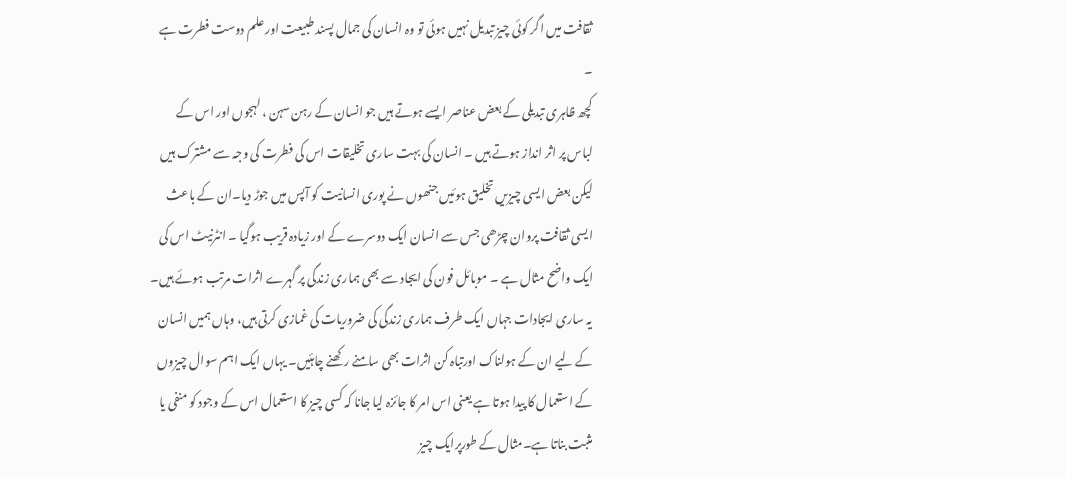ثقافت میں اگر کوئی چیز تبدیل نہیں ہوئی تو وہ انسان کی جمال پسند طبیعت اور علم دوست فطرت ہے ۔
کچھ ظاہری تبدیلی کے بعض عناصر ایسے ہوتے ہیں جو انسان کے رہن سہن ، لہجوں اور اس کے لباس پر اثر انداز ہوتے ہیں ۔ انسان کی بہت ساری تخلیقات اس کی فطرت کی وجہ سے مشترک ہیں لیکن بعض ایسی چیزیں تخلیق ہوئیں جنھوں نے پوری انسانیت کو آپس میں جوڑ دیا۔ان کے باعث ایسی ثقافت پروان چڑھی جس سے انسان ایک دوسرے کے اور زیادہ قریب ہوگیا ۔ انٹرنیٹ اس کی ایک واضح مثال ہے ۔ موبائل فون کی ایجاد سے بھی ہماری زندگی پر گہرے اثرات مرتب ہوئے ہیں۔
یہ ساری ایجادات جہاں ایک طرف ہماری زندگی کی ضروریات کی غمازی کرتی ہیں، وہاں ہمیں انسان کے لیے ان کے ہولناک اورتباہ کن اثرات بھی سامنے رکھنے چاہئیں۔ یہاں ایک اہم سوال چیزوں کے استعمال کا پیدا ہوتا ہے یعنی اس امر کا جائزہ لیا جانا کہ کسی چیز کا استعمال اس کے وجود کو منفی یا مثبت بناتا ہے۔مثال کے طورپرایک چیز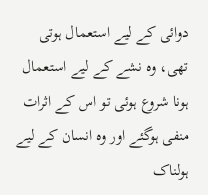دوائی کے لیے استعمال ہوتی تھی، وہ نشے کے لیے استعمال ہونا شروع ہوئی تو اس کے اثرات منفی ہوگئے اور وہ انسان کے لیے ہولناک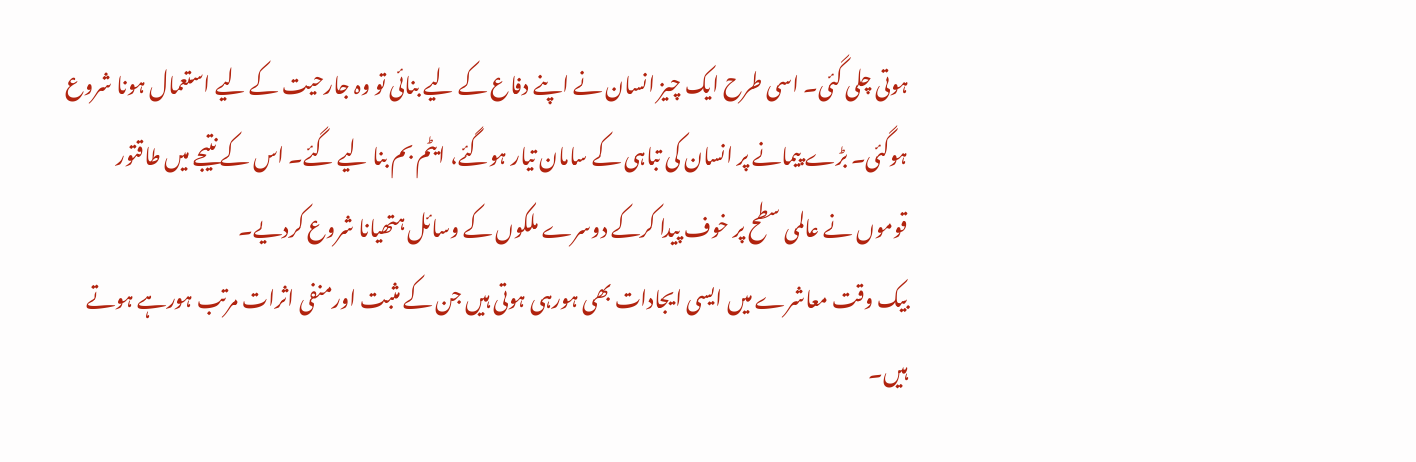ہوتی چلی گئی۔ اسی طرح ایک چیز انسان نے اپنے دفاع کے لیے بنائی تو وہ جارحیت کے لیے استعمال ہونا شروع ہوگئی۔ بڑے پیمانے پر انسان کی تباہی کے سامان تیار ہوگئے، ایٹم بم بنا لیے گئے۔ اس کے نتیجے میں طاقتور قوموں نے عالمی سطح پر خوف پیدا کرکے دوسرے ملکوں کے وسائل ہتھیانا شروع کردیے۔
بیک وقت معاشرے میں ایسی ایجادات بھی ہورہی ہوتی ہیں جن کے مثبت اورمنفی اثرات مرتب ہورہے ہوتے ہیں۔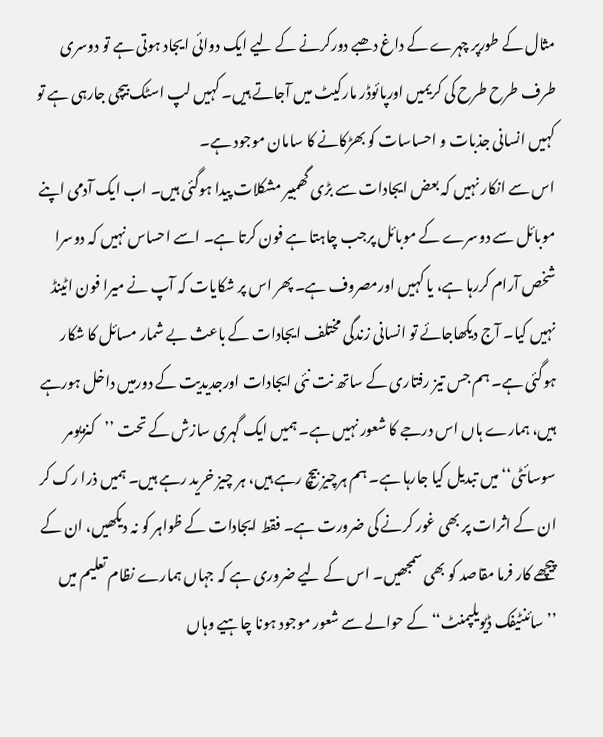مثال کے طورپر چہرے کے داغ دھبے دورکرنے کے لیے ایک دوائی ایجاد ہوتی ہے تو دوسری طرف طرح طرح کی کریمیں اورپائوڈر مارکیٹ میں آجاتے ہیں۔ کہیں لپ اسٹک بیچی جارہی ہے تو کہیں انسانی جذبات و احساسات کو بھڑکانے کا سامان موجود ہے۔
اس سے انکار نہیں کہ بعض ایجادات سے بڑی گھمبیر مشکلات پیدا ہوگئی ہیں۔ اب ایک آدمی اپنے موبائل سے دوسرے کے موبائل پرجب چاہتا ہے فون کرتا ہے۔ اسے احساس نہیں کہ دوسرا شخص آرام کررہا ہے، یا کہیں اورمصروف ہے۔ پھر اس پر شکایات کہ آپ نے میرا فون اٹینڈ نہیں کیا۔ آج دیکھاجائے تو انسانی زندگی مختلف ایجادات کے باعث بے شمار مسائل کا شکار ہوگئی ہے۔ ہم جس تیز رفتاری کے ساتھ نت نئی ایجادات اورجدیدیت کے دورمیں داخل ہورہے ہیں، ہمارے ہاں اس درجے کا شعور نہیں ہے۔ ہمیں ایک گہری سازش کے تحت ’’کنزیومر سوسائٹی‘‘ میں تبدیل کیا جارہا ہے۔ ہم ہرچیز بیچ رہے ہیں، ہر چیز خرید رہے ہیں۔ ہمیں ذرا رک کر ان کے اثرات پر بھی غور کرنے کی ضرورت ہے۔ فقط ایجادات کے ظواہر کو نہ دیکھیں، ان کے پیچھے کار فرما مقاصد کو بھی سمجھیں۔ اس کے لیے ضروری ہے کہ جہاں ہمارے نظام تعلیم میں ’’سائنٹیفک ڈیویلپمنٹ‘‘ کے حوالے سے شعور موجود ہونا چاہیے وہاں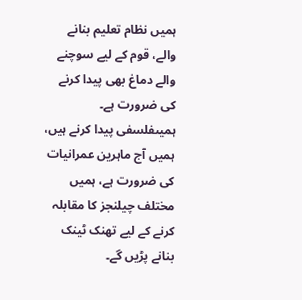ہمیں نظام تعلیم بنانے والے، قوم کے لیے سوچنے والے دماغ بھی پیدا کرنے کی ضرورت ہے۔ ہمیںفلسفی پیدا کرنے ہیں، ہمیں آج ماہرین عمرانیات کی ضرورت ہے، ہمیں مختلف چیلنجز کا مقابلہ کرنے کے لیے تھنک ٹینک بنانے پڑیں گے۔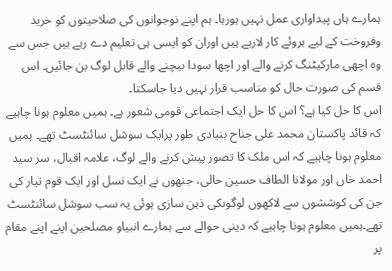ہمارے ہاں پیداواری عمل نہیں ہورہا۔ ہم اپنے نوجوانوں کی صلاحیتوں کو خرید وفروخت کے لیے بروئے کار لارہے ہیں اوران کو ایسی ہی تعلیم دے رہے ہیں جس سے وہ اچھی مارکیٹنگ کرنے والے اور اچھا سودا بیچنے والے قابل لوگ بن جائیں۔ اس قسم کی صورت حال کو مناسب قرار نہیں دیا جاسکتا۔
اس کا حل کیا ہے؟ اس کا حل ایک اجتماعی قومی شعور ہے۔ ہمیں معلوم ہونا چاہیے کہ قائد پاکستان محمد علی جناح بنیادی طور پرایک سوشل سائنٹسٹ تھے۔ ہمیں معلوم ہونا چاہیے کہ اس ملک کا تصور پیش کرنے والے لوگ، علامہ اقبال، سر سید احمد خاں اور مولانا الطاف حسین حالی، جنھوں نے ایک نسل اور ایک قوم تیار کی جن کی کوششوں سے لاکھوں لوگوںکی ذہن سازی ہوئی یہ سب سوشل سائنٹسٹ تھے۔ہمیں معلوم ہونا چاہیے کہ دینی حوالے سے ہمارے انبیاو مصلحین اپنے اپنے مقام پر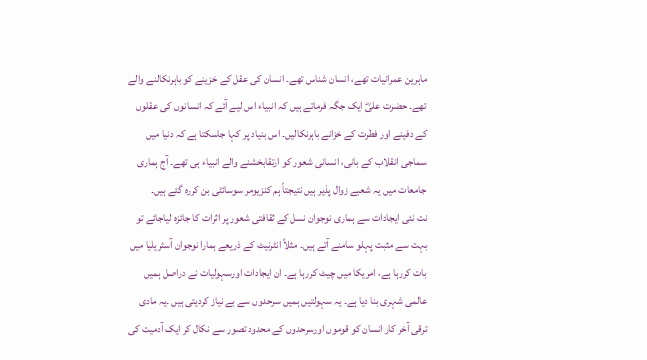ماہرین عمرانیات تھے، انسان شناس تھے۔ انسان کی عقل کے خزینے کو باہرنکالنے والے تھے۔ حضرت علیؓ ایک جگہ فرماتے ہیں کہ انبیاء اس لیے آئے کہ انسانوں کی عقلوں کے دفینے اور فطرت کے خزانے باہرنکالیں۔ اس بنیاد پر کہا جاسکتا ہے کہ دنیا میں سماجی انقلاب کے بانی، انسانی شعور کو ارتقابخشنے والے انبیاء ہی تھے۔ آج ہماری جامعات میں یہ شعبے زوال پذیر ہیں نتیجتاً ہم کنزیومر سوسائٹی بن کررہ گئے ہیں۔
نت نئی ایجادات سے ہماری نوجوان نسل کے ثقافتی شعور پر اثرات کا جائزہ لیاجائے تو بہت سے مثبت پہلو سامنے آتے ہیں۔ مثلاً انٹرنیٹ کے ذریعے ہمارا نوجوان آسٹریلیا میں بات کررہا ہے، امریکا میں چیٹ کررہا ہے۔ ان ایجادات اورسہولیات نے دراصل ہمیں عالمی شہری بنا دیا ہے۔ یہ سہولتیں ہمیں سرحدوں سے بے نیاز کردیتی ہیں ۔یہ مادی ترقی آخر کار انسان کو قوموں اورسرحدوں کے محدود تصور سے نکال کر ایک آدمیت کی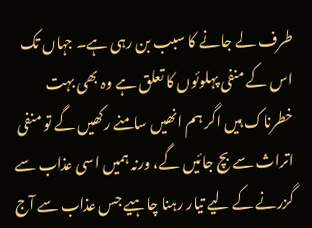طرف لے جانے کا سبب بن رہی ہے۔ جہاں تک اس کے منفی پہلوئوں کا تعلق ہے وہ بھی بہت خطرناک ہیں اگر ہم انھیں سامنے رکھیں گے تو منفی اتراث سے بچ جائیں گے، ورنہ ہمیں اسی عذاب سے گزرنے کے لیے تیار رہنا چاہیے جس عذاب سے آج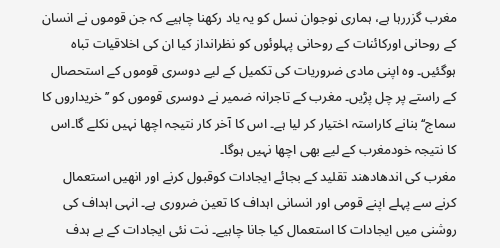مغرب گزررہا ہے، ہماری نوجوان نسل کو یہ یاد رکھنا چاہیے کہ جن قوموں نے انسان کے روحانی اورکائنات کے روحانی پہلوئوں کو نظرانداز کیا ان کی اخلاقیات تباہ ہوگئیں۔ وہ اپنی مادی ضروریات کی تکمیل کے لیے دوسری قوموں کے استحصال کے راستے پر چل پڑیں۔ مغرب کے تاجرانہ ضمیر نے دوسری قوموں کو ’’خریداروں کا سماج‘‘ بنانے کاراستہ اختیار کر لیا ہے۔ اس کا آخر کار نتیجہ اچھا نہیں نکلے گا۔اس کا نتیجہ خودمغرب کے لیے بھی اچھا نہیں ہوگا۔
مغرب کی اندھادھند تقلید کے بجائے ایجادات کوقبول کرنے اور انھیں استعمال کرنے سے پہلے اپنے قومی اور انسانی اہداف کا تعین ضروری ہے۔ انہی اہداف کی روشنی میں ایجادات کا استعمال کیا جانا چاہیے۔ نت نئی ایجادات کے بے ہدف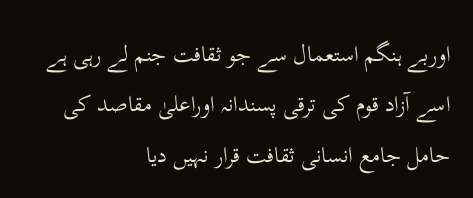اوربے ہنگم استعمال سے جو ثقافت جنم لے رہی ہے اسے آزاد قوم کی ترقی پسندانہ اوراعلیٰ مقاصد کی حامل جامع انسانی ثقافت قرار نہیں دیا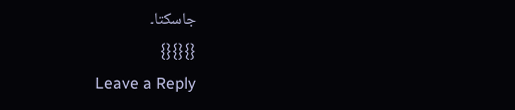جاسکتا۔
{}{}{}
Leave a Reply